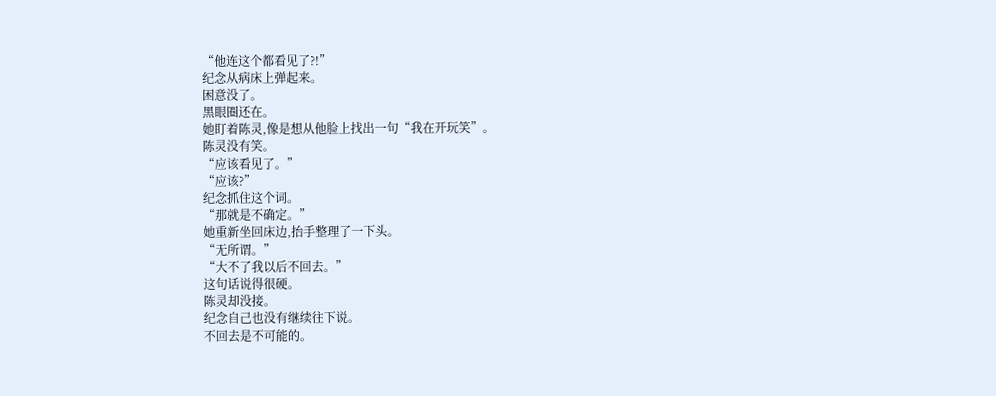“他连这个都看见了?!”
纪念从病床上弹起来。
困意没了。
黑眼圈还在。
她盯着陈灵,像是想从他脸上找出一句“我在开玩笑”。
陈灵没有笑。
“应该看见了。”
“应该?”
纪念抓住这个词。
“那就是不确定。”
她重新坐回床边,抬手整理了一下头。
“无所谓。”
“大不了我以后不回去。”
这句话说得很硬。
陈灵却没接。
纪念自己也没有继续往下说。
不回去是不可能的。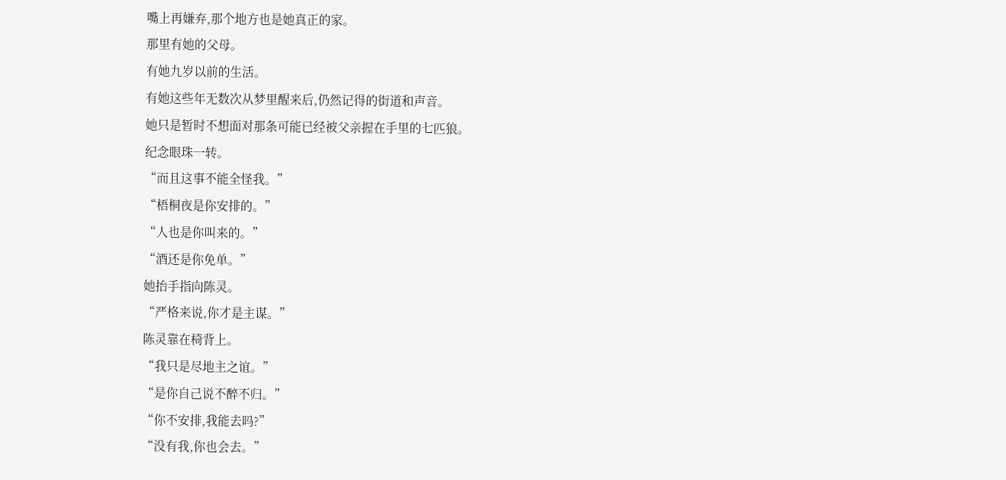嘴上再嫌弃,那个地方也是她真正的家。
那里有她的父母。
有她九岁以前的生活。
有她这些年无数次从梦里醒来后,仍然记得的街道和声音。
她只是暂时不想面对那条可能已经被父亲握在手里的七匹狼。
纪念眼珠一转。
“而且这事不能全怪我。”
“梧桐夜是你安排的。”
“人也是你叫来的。”
“酒还是你免单。”
她抬手指向陈灵。
“严格来说,你才是主谋。”
陈灵靠在椅背上。
“我只是尽地主之谊。”
“是你自己说不醉不归。”
“你不安排,我能去吗?”
“没有我,你也会去。”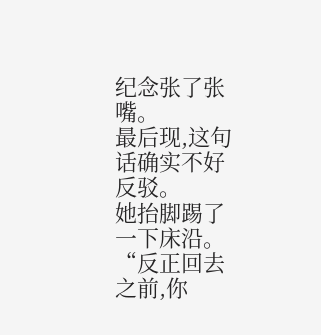纪念张了张嘴。
最后现,这句话确实不好反驳。
她抬脚踢了一下床沿。
“反正回去之前,你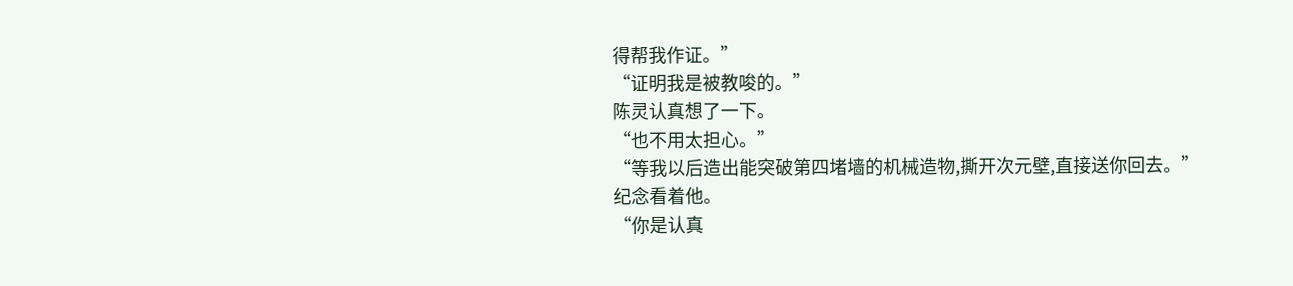得帮我作证。”
“证明我是被教唆的。”
陈灵认真想了一下。
“也不用太担心。”
“等我以后造出能突破第四堵墙的机械造物,撕开次元壁,直接送你回去。”
纪念看着他。
“你是认真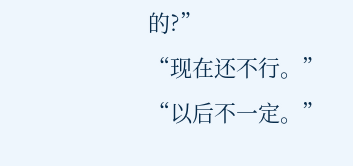的?”
“现在还不行。”
“以后不一定。”